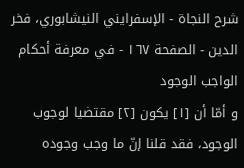شرح النجاة - الإسفرايني النيشابوري، فخر الدين - الصفحة ١٦٧ - في معرفة أحكام الواجب الوجود
و أمّا أن [١] يكون [٢] مقتضيا لوجوب الوجود، فقد قلنا إنّ ما وجب وجوده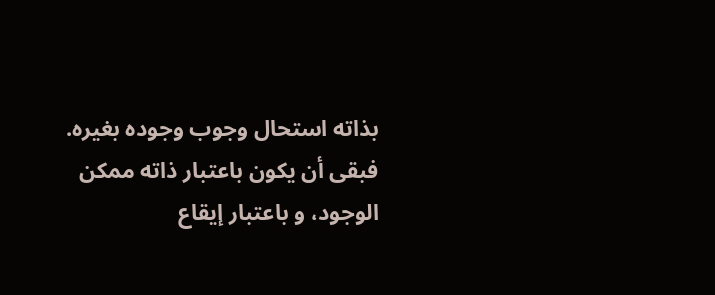بذاته استحال وجوب وجوده بغيره.
فبقى أن يكون باعتبار ذاته ممكن الوجود، و باعتبار إيقاع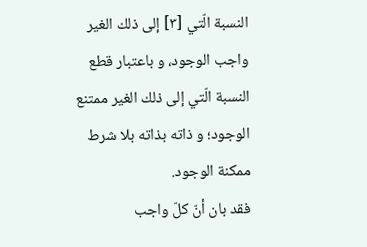النسبة الّتي [٣] إلى ذلك الغير واجب الوجود، و باعتبار قطع النسبة الّتي إلى ذلك الغير ممتنع الوجود؛ و ذاته بذاته بلا شرط ممكنة الوجود.
فقد بان أنّ كلّ واجب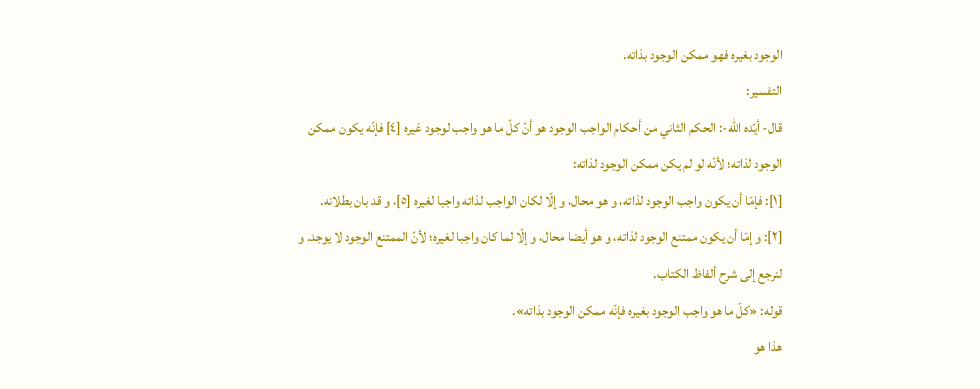الوجود بغيره فهو ممكن الوجود بذاته.
التفسير:
قال- أيّده اللّه-: الحكم الثاني من أحكام الواجب الوجود هو أنّ كلّ ما هو واجب لوجود غيره [٤] فإنّه يكون ممكن الوجود لذاته؛ لأنّه لو لم يكن ممكن الوجود لذاته:
[١]: فإمّا أن يكون واجب الوجود لذاته، و هو محال، و إلّا لكان الواجب لذاته واجبا لغيره [٥]، و قد بان بطلانه.
[٢]: و إمّا أن يكون ممتنع الوجود لذاته، و هو أيضا محال، و إلّا لما كان واجبا لغيره؛ لأنّ الممتنع الوجود لا يوجد. و لنرجع إلى شرح ألفاظ الكتاب.
قوله: «كلّ ما هو واجب الوجود بغيره فإنّه ممكن الوجود بذاته».
هذا هو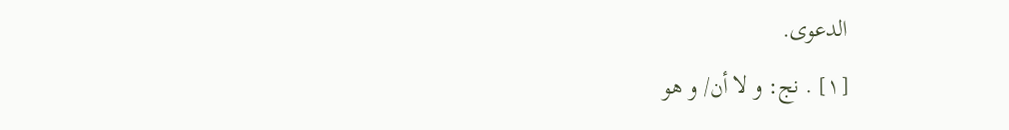الدعوى.
[١] . نج: و لا أن/ و هو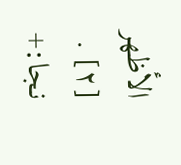الأظهر
[٢] . نجا:+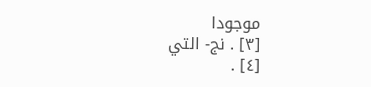موجودا
[٣] . نج- التي
[٤] .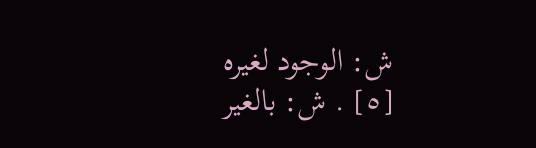ش: الوجود لغيره
[٥] . ش: بالغير